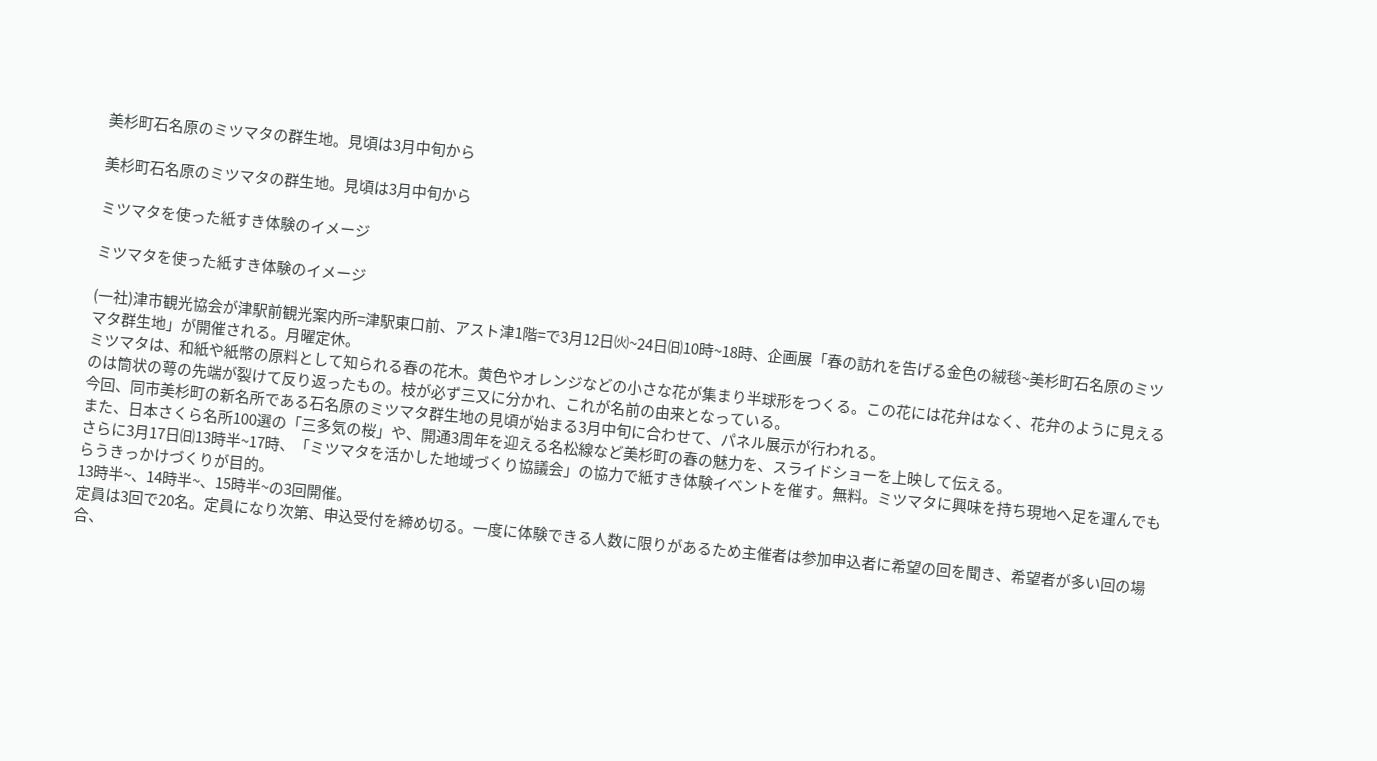美杉町石名原のミツマタの群生地。見頃は3月中旬から

美杉町石名原のミツマタの群生地。見頃は3月中旬から

ミツマタを使った紙すき体験のイメージ

ミツマタを使った紙すき体験のイメージ

(一社)津市観光協会が津駅前観光案内所=津駅東口前、アスト津1階=で3月12日㈫~24日㈰10時~18時、企画展「春の訪れを告げる金色の絨毯~美杉町石名原のミツマタ群生地」が開催される。月曜定休。
ミツマタは、和紙や紙幣の原料として知られる春の花木。黄色やオレンジなどの小さな花が集まり半球形をつくる。この花には花弁はなく、花弁のように見えるのは筒状の萼の先端が裂けて反り返ったもの。枝が必ず三又に分かれ、これが名前の由来となっている。
今回、同市美杉町の新名所である石名原のミツマタ群生地の見頃が始まる3月中旬に合わせて、パネル展示が行われる。
また、日本さくら名所100選の「三多気の桜」や、開通3周年を迎える名松線など美杉町の春の魅力を、スライドショーを上映して伝える。
さらに3月17日㈰13時半~17時、「ミツマタを活かした地域づくり協議会」の協力で紙すき体験イベントを催す。無料。ミツマタに興味を持ち現地へ足を運んでもらうきっかけづくりが目的。
13時半~、14時半~、15時半~の3回開催。
定員は3回で20名。定員になり次第、申込受付を締め切る。一度に体験できる人数に限りがあるため主催者は参加申込者に希望の回を聞き、希望者が多い回の場合、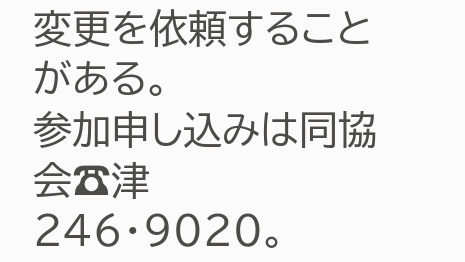変更を依頼することがある。
参加申し込みは同協会☎津246・9020。